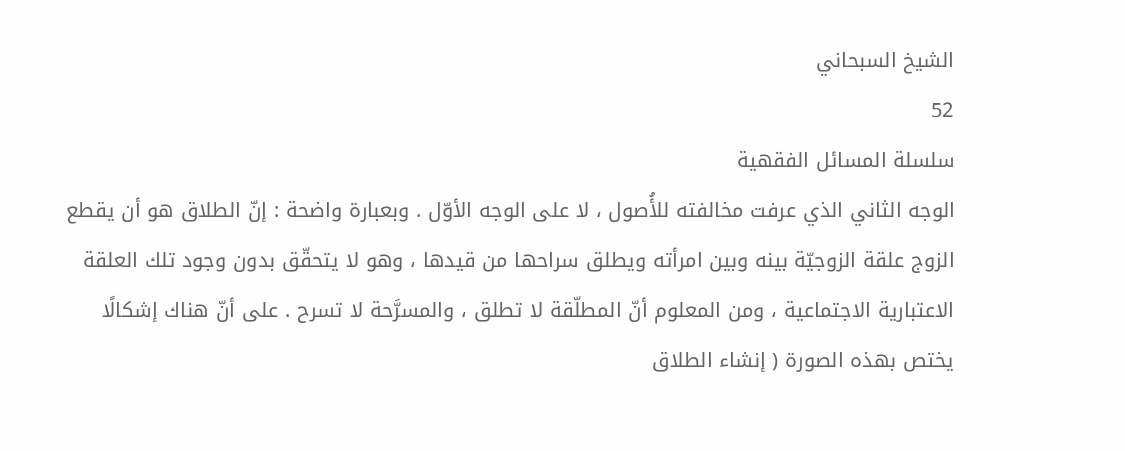الشيخ السبحاني
52
سلسلة المسائل الفقهية
الوجه الثاني الذي عرفت مخالفته للأُصول ، لا على الوجه الأوّل . وبعبارة واضحة : إنّ الطلاق هو أن يقطع الزوج علقة الزوجيّة بينه وبين امرأته ويطلق سراحها من قيدها ، وهو لا يتحقّق بدون وجود تلك العلقة الاعتبارية الاجتماعية ، ومن المعلوم أنّ المطلّقة لا تطلق ، والمسرَّحة لا تسرح . على أنّ هناك إشكالًا يختص بهذه الصورة ( إنشاء الطلاق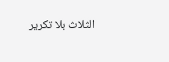الثلاث بلا تكرير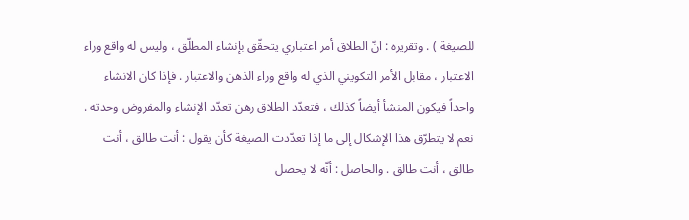للصيغة ) . وتقريره : انّ الطلاق أمر اعتباري يتحقّق بإنشاء المطلّق ، وليس له واقع وراء الاعتبار ، مقابل الأمر التكويني الذي له واقع وراء الذهن والاعتبار . فإذا كان الانشاء واحداً فيكون المنشأ أيضاً كذلك ، فتعدّد الطلاق رهن تعدّد الإنشاء والمفروض وحدته . نعم لا يتطرّق هذا الإشكال إلى ما إذا تعدّدت الصيغة كأن يقول : أنت طالق ، أنت طالق ، أنت طالق . والحاصل : أنّه لا يحصل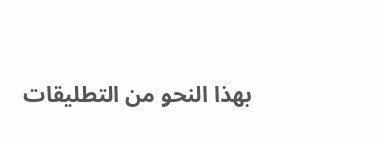بهذا النحو من التطليقات